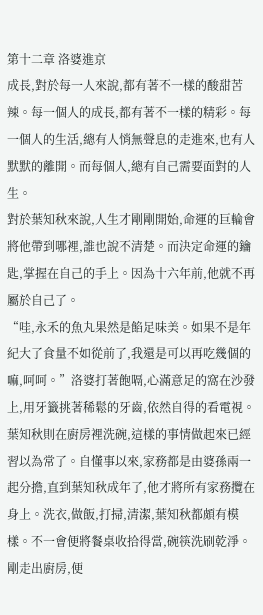第十二章 洛婆進京
成長,對於每一人來說,都有著不一樣的酸甜苦辣。每一個人的成長,都有著不一樣的精彩。每一個人的生活,總有人悄無聲息的走進來,也有人默默的離開。而每個人,總有自己需要面對的人生。
對於葉知秋來說,人生才剛剛開始,命運的巨輪會將他帶到哪裡,誰也說不清楚。而決定命運的鑰匙,掌握在自己的手上。因為十六年前,他就不再屬於自己了。
“哇,永禾的魚丸果然是餡足味美。如果不是年紀大了食量不如從前了,我還是可以再吃幾個的嘛,呵呵。”洛婆打著飽嗝,心滿意足的窩在沙發上,用牙籤挑著稀鬆的牙齒,依然自得的看電視。
葉知秋則在廚房裡洗碗,這樣的事情做起來已經習以為常了。自懂事以來,家務都是由婆孫兩一起分擔,直到葉知秋成年了,他才將所有家務攬在身上。洗衣,做飯,打掃,清潔,葉知秋都頗有模樣。不一會便將餐桌收拾得當,碗筷洗刷乾淨。剛走出廚房,便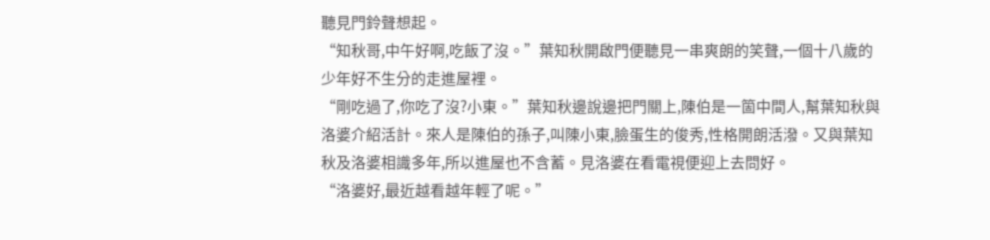聽見門鈴聲想起。
“知秋哥,中午好啊,吃飯了沒。”葉知秋開啟門便聽見一串爽朗的笑聲,一個十八歲的少年好不生分的走進屋裡。
“剛吃過了,你吃了沒?小東。”葉知秋邊說邊把門關上,陳伯是一箇中間人,幫葉知秋與洛婆介紹活計。來人是陳伯的孫子,叫陳小東,臉蛋生的俊秀,性格開朗活潑。又與葉知秋及洛婆相識多年,所以進屋也不含蓄。見洛婆在看電視便迎上去問好。
“洛婆好,最近越看越年輕了呢。”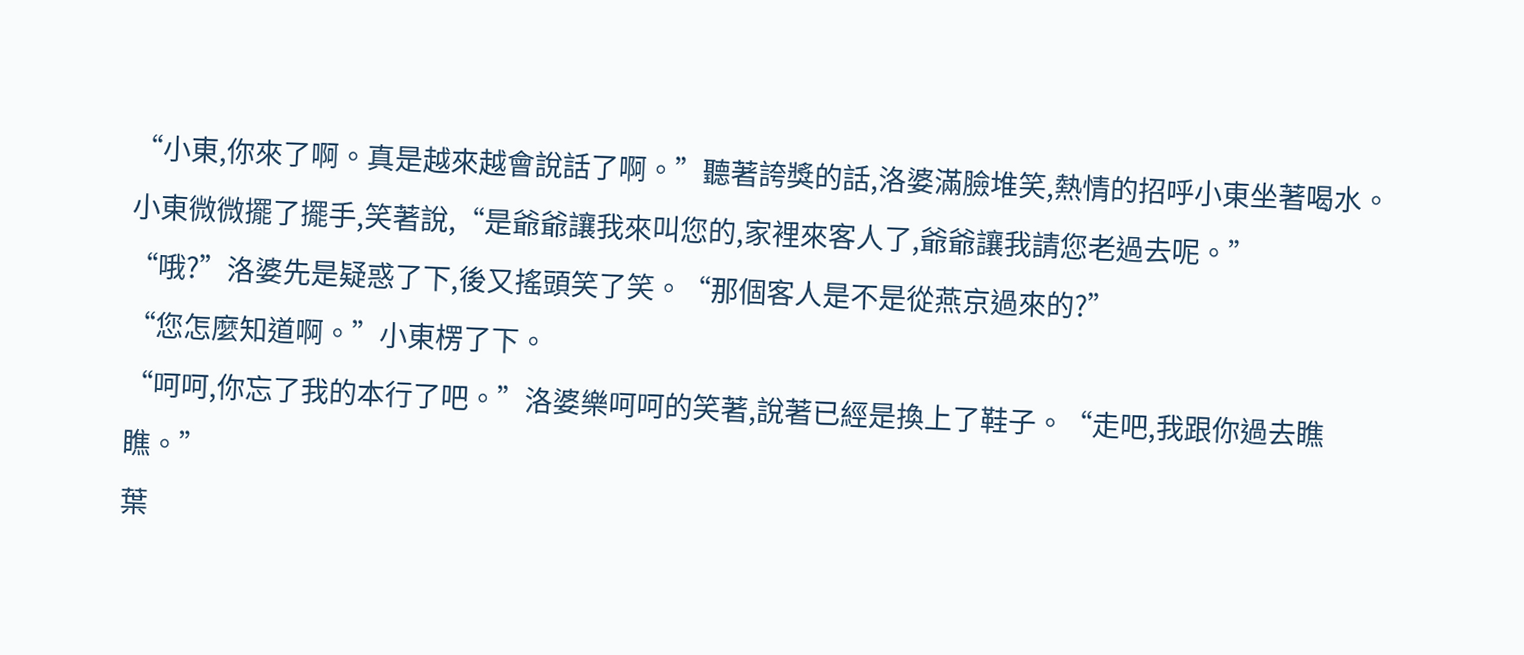“小東,你來了啊。真是越來越會說話了啊。”聽著誇獎的話,洛婆滿臉堆笑,熱情的招呼小東坐著喝水。
小東微微擺了擺手,笑著說,“是爺爺讓我來叫您的,家裡來客人了,爺爺讓我請您老過去呢。”
“哦?”洛婆先是疑惑了下,後又搖頭笑了笑。“那個客人是不是從燕京過來的?”
“您怎麼知道啊。”小東楞了下。
“呵呵,你忘了我的本行了吧。”洛婆樂呵呵的笑著,說著已經是換上了鞋子。“走吧,我跟你過去瞧瞧。”
葉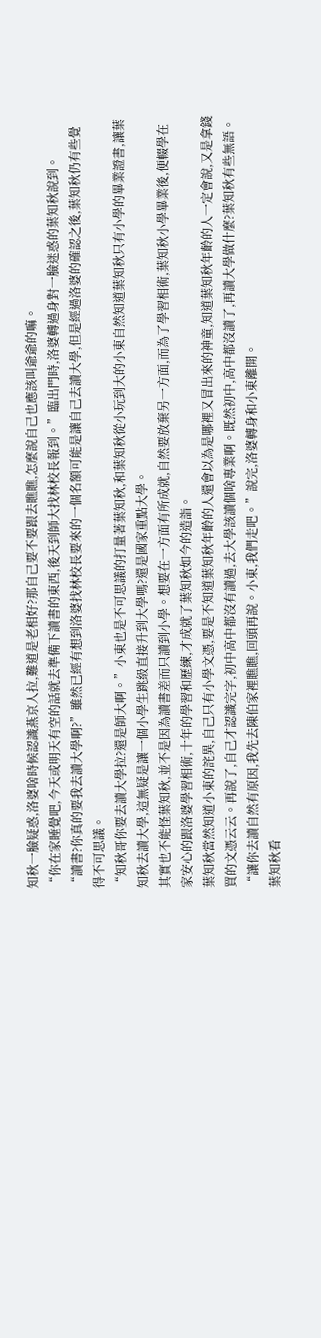知秋一臉疑惑,洛婆啥時候認識燕京人拉,難道是老相好?那自己要不要跟去瞧瞧,怎麼說自己也應該叫爺爺的嘛。
“你在家睡覺吧,今天或明天有空的話就去準備下讀書的東西,後天到師大找林校長報到。”臨出門時,洛婆轉過身對一臉迷惑的葉知秋說到。
“讀書?你真的要我去讀大學啊?”雖然已經有想到洛婆找林校長要來的一個名額可能是讓自己去讀大學,但是經過洛婆的確認之後,葉知秋仍有些覺得不可思議。
“知秋哥你要去讀大學拉?還是師大啊。”小東也是不可思議的打量著葉知秋,和葉知秋從小玩到大的小東自然知道葉知秋只有小學的畢業證書,讓葉知秋去讀大學,這無疑是讓一個小學生跳級直接升到大學嗎?還是國家重點大學。
其實也不能怪葉知秋,並不是因為讀書差而只讀到小學。想要在一方面有所成就,自然要放棄另一方面,而為了學習相術,葉知秋小學畢業後,便輟學在家安心的跟洛婆學習相術,十年的學習和歷練,才成就了葉知秋如今的造詣。
葉知秋當然知道小東的詫異,自己只有小學文憑,要是不知道葉知秋年齡的人還會以為是哪裡又冒出來的神童,知道葉知秋年齡的人一定會說,又是拿錢買的文憑云云。再說了,自己才認識完字,初中高中都沒有讀過,去大學該讀個啥專業啊。既然初中,高中都沒讀了,再讀大學做什麼?葉知秋有些無語。
“讓你去讀自然有原因,我先去陳伯家裡瞧瞧,回頭再說。小東,我們走吧。”說完,洛婆轉身和小東離開。
葉知秋看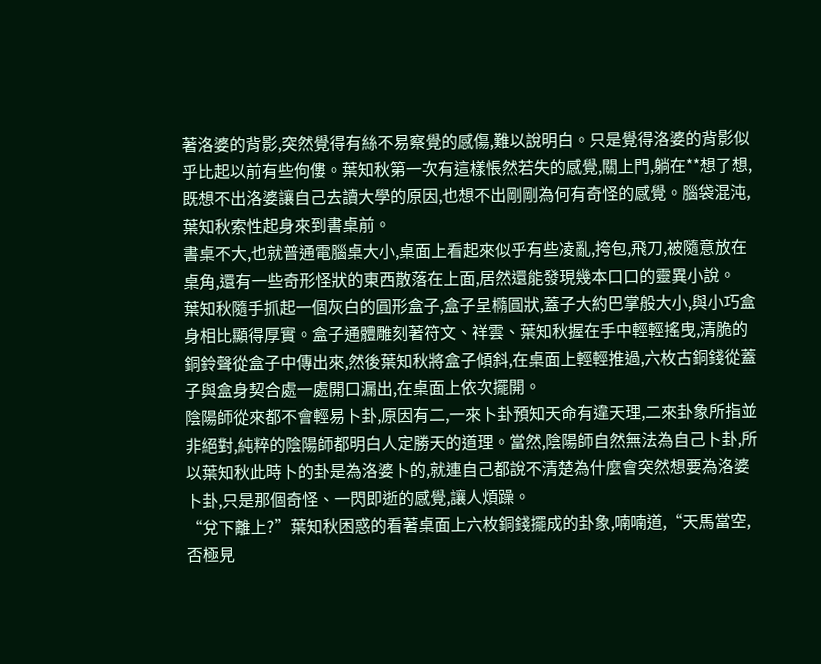著洛婆的背影,突然覺得有絲不易察覺的感傷,難以說明白。只是覺得洛婆的背影似乎比起以前有些佝僂。葉知秋第一次有這樣悵然若失的感覺,關上門,躺在**想了想,既想不出洛婆讓自己去讀大學的原因,也想不出剛剛為何有奇怪的感覺。腦袋混沌,葉知秋索性起身來到書桌前。
書桌不大,也就普通電腦桌大小,桌面上看起來似乎有些凌亂,挎包,飛刀,被隨意放在桌角,還有一些奇形怪狀的東西散落在上面,居然還能發現幾本口口的靈異小說。
葉知秋隨手抓起一個灰白的圓形盒子,盒子呈橢圓狀,蓋子大約巴掌般大小,與小巧盒身相比顯得厚實。盒子通體雕刻著符文、祥雲、葉知秋握在手中輕輕搖曳,清脆的銅鈴聲從盒子中傳出來,然後葉知秋將盒子傾斜,在桌面上輕輕推過,六枚古銅錢從蓋子與盒身契合處一處開口漏出,在桌面上依次擺開。
陰陽師從來都不會輕易卜卦,原因有二,一來卜卦預知天命有違天理,二來卦象所指並非絕對,純粹的陰陽師都明白人定勝天的道理。當然,陰陽師自然無法為自己卜卦,所以葉知秋此時卜的卦是為洛婆卜的,就連自己都說不清楚為什麼會突然想要為洛婆卜卦,只是那個奇怪、一閃即逝的感覺,讓人煩躁。
“兌下離上?”葉知秋困惑的看著桌面上六枚銅錢擺成的卦象,喃喃道,“天馬當空,否極見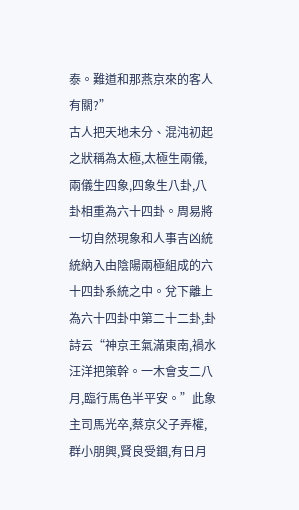泰。難道和那燕京來的客人有關?”
古人把天地未分、混沌初起之狀稱為太極,太極生兩儀,兩儀生四象,四象生八卦,八卦相重為六十四卦。周易將一切自然現象和人事吉凶統統納入由陰陽兩極組成的六十四卦系統之中。兌下離上為六十四卦中第二十二卦,卦詩云“神京王氣滿東南,禍水汪洋把策幹。一木會支二八月,臨行馬色半平安。”此象主司馬光卒,蔡京父子弄權,群小朋興,賢良受錮,有日月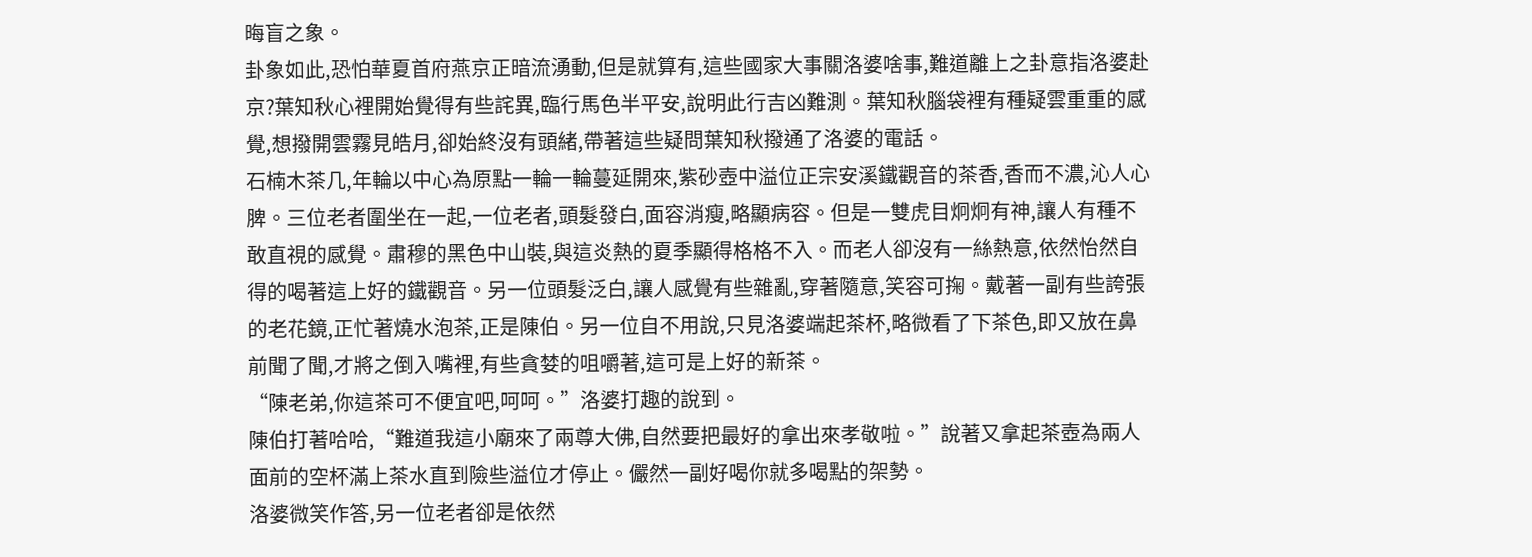晦盲之象。
卦象如此,恐怕華夏首府燕京正暗流湧動,但是就算有,這些國家大事關洛婆啥事,難道離上之卦意指洛婆赴京?葉知秋心裡開始覺得有些詫異,臨行馬色半平安,說明此行吉凶難測。葉知秋腦袋裡有種疑雲重重的感覺,想撥開雲霧見皓月,卻始終沒有頭緒,帶著這些疑問葉知秋撥通了洛婆的電話。
石楠木茶几,年輪以中心為原點一輪一輪蔓延開來,紫砂壺中溢位正宗安溪鐵觀音的茶香,香而不濃,沁人心脾。三位老者圍坐在一起,一位老者,頭髮發白,面容消瘦,略顯病容。但是一雙虎目炯炯有神,讓人有種不敢直視的感覺。肅穆的黑色中山裝,與這炎熱的夏季顯得格格不入。而老人卻沒有一絲熱意,依然怡然自得的喝著這上好的鐵觀音。另一位頭髮泛白,讓人感覺有些雜亂,穿著隨意,笑容可掬。戴著一副有些誇張的老花鏡,正忙著燒水泡茶,正是陳伯。另一位自不用說,只見洛婆端起茶杯,略微看了下茶色,即又放在鼻前聞了聞,才將之倒入嘴裡,有些貪婪的咀嚼著,這可是上好的新茶。
“陳老弟,你這茶可不便宜吧,呵呵。”洛婆打趣的說到。
陳伯打著哈哈,“難道我這小廟來了兩尊大佛,自然要把最好的拿出來孝敬啦。”說著又拿起茶壺為兩人面前的空杯滿上茶水直到險些溢位才停止。儼然一副好喝你就多喝點的架勢。
洛婆微笑作答,另一位老者卻是依然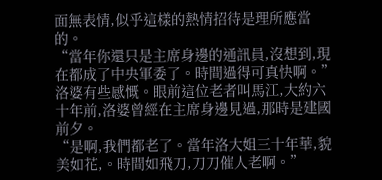面無表情,似乎這樣的熱情招待是理所應當的。
“當年你還只是主席身邊的通訊員,沒想到,現在都成了中央軍委了。時間過得可真快啊。”洛婆有些感慨。眼前這位老者叫馬江,大約六十年前,洛婆曾經在主席身邊見過,那時是建國前夕。
“是啊,我們都老了。當年洛大姐三十年華,貌美如花,。時間如飛刀,刀刀催人老啊。”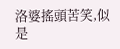洛婆搖頭苦笑,似是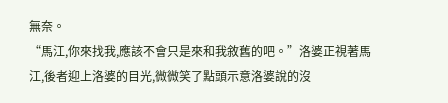無奈。
“馬江,你來找我,應該不會只是來和我敘舊的吧。”洛婆正視著馬江,後者迎上洛婆的目光,微微笑了點頭示意洛婆說的沒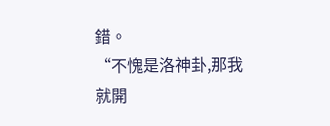錯。
“不愧是洛神卦,那我就開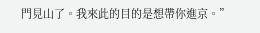門見山了。我來此的目的是想帶你進京。”